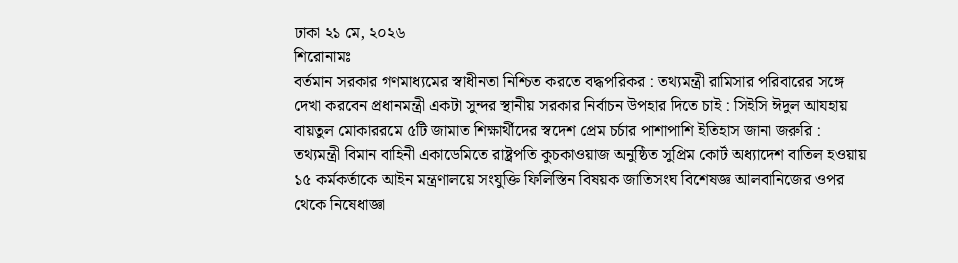ঢাকা ২১ মে, ২০২৬
শিরোনামঃ
বর্তমান সরকার গণমাধ্যমের স্বাধীনতা নিশ্চিত করতে বদ্ধপরিকর : তথ্যমন্ত্রী রামিসার পরিবারের সঙ্গে দেখা করবেন প্রধানমন্ত্রী একটা সুন্দর স্থানীয় সরকার নির্বাচন উপহার দিতে চাই : সিইসি ঈদুল আযহায় বায়তুল মোকাররমে ৫টি জামাত শিক্ষার্থীদের স্বদেশ প্রেম চর্চার পাশাপাশি ইতিহাস জানা জরুরি : তথ্যমন্ত্রী বিমান বাহিনী একাডেমিতে রাষ্ট্রপতি কুচকাওয়াজ অনুষ্ঠিত সুপ্রিম কোর্ট অধ্যাদেশ বাতিল হওয়ায় ১৫ কর্মকর্তাকে আইন মন্ত্রণালয়ে সংযুক্তি ফিলিস্তিন বিষয়ক জাতিসংঘ বিশেষজ্ঞ আলবানিজের ওপর থেকে নিষেধাজ্ঞা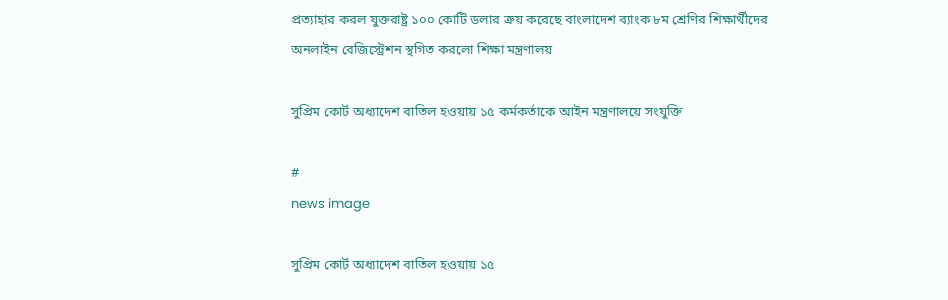প্রত্যাহার করল যুক্তরাষ্ট্র ১০০ কোটি ডলার ক্রয় করেছে বাংলাদেশ ব্যাংক ৮ম শ্রেণির শিক্ষার্থীদের অনলাইন রেজিস্ট্রেশন স্থগিত করলো শিক্ষা মন্ত্রণালয়

সুপ্রিম কোর্ট অধ্যাদেশ বাতিল হওয়ায় ১৫ কর্মকর্তাকে আইন মন্ত্রণালয়ে সংযুক্তি

#
news image

সুপ্রিম কোর্ট অধ্যাদেশ বাতিল হওয়ায় ১৫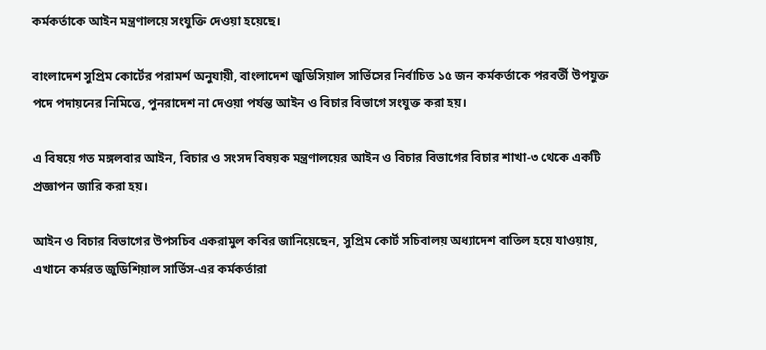কর্মকর্তাকে আইন মন্ত্রণালয়ে সংযুক্তি দেওয়া হয়েছে।

বাংলাদেশ সুপ্রিম কোর্টের পরামর্শ অনুযায়ী, বাংলাদেশ জুডিসিয়াল সার্ভিসের নির্বাচিত ১৫ জন কর্মকর্তাকে পরবর্তী উপযুক্ত পদে পদায়নের নিমিত্তে, পুনরাদেশ না দেওয়া পর্যন্ত আইন ও বিচার বিভাগে সংযুক্ত করা হয়।

এ বিষয়ে গত মঙ্গলবার আইন, বিচার ও সংসদ বিষয়ক মন্ত্রণালয়ের আইন ও বিচার বিভাগের বিচার শাখা-৩ থেকে একটি প্রজ্ঞাপন জারি করা হয়।

আইন ও বিচার বিভাগের উপসচিব একরামুল কবির জানিয়েছেন, সুপ্রিম কোর্ট সচিবালয় অধ্যাদেশ বাতিল হয়ে যাওয়ায়, এখানে কর্মরত জুডিশিয়াল সার্ভিস-এর কর্মকর্তারা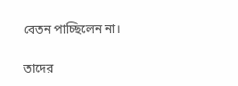বেতন পাচ্ছিলেন না।

তাদের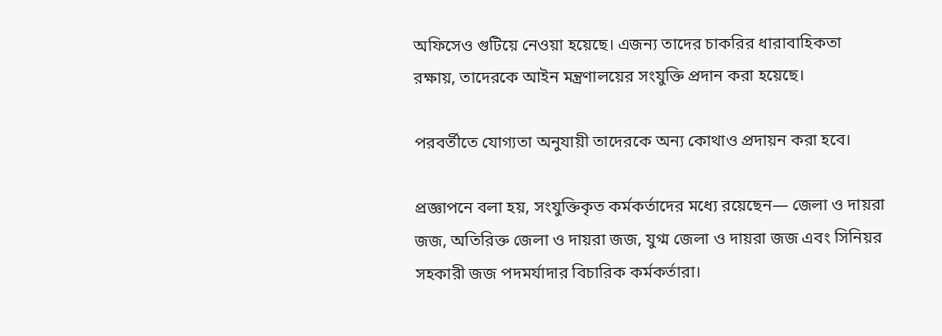অফিসেও গুটিয়ে নেওয়া হয়েছে। এজন্য তাদের চাকরির ধারাবাহিকতা রক্ষায়, তাদেরকে আইন মন্ত্রণালয়ের সংযুক্তি প্রদান করা হয়েছে।

পরবর্তীতে যোগ্যতা অনুযায়ী তাদেরকে অন্য কোথাও প্রদায়ন করা হবে।

প্রজ্ঞাপনে বলা হয়, সংযুক্তিকৃত কর্মকর্তাদের মধ্যে রয়েছেন— জেলা ও দায়রা জজ, অতিরিক্ত জেলা ও দায়রা জজ, যুগ্ম জেলা ও দায়রা জজ এবং সিনিয়র সহকারী জজ পদমর্যাদার বিচারিক কর্মকর্তারা।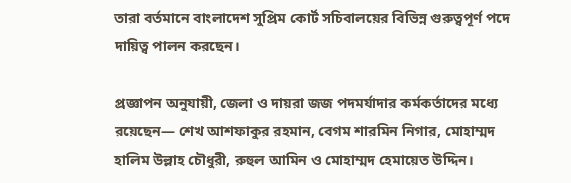তারা বর্তমানে বাংলাদেশ সুপ্রিম কোর্ট সচিবালয়ের বিভিন্ন গুরুত্বপূর্ণ পদে দায়িত্ব পালন করছেন।

প্রজ্ঞাপন অনুযায়ী, জেলা ও দায়রা জজ পদমর্যাদার কর্মকর্তাদের মধ্যে রয়েছেন— শেখ আশফাকুর রহমান, বেগম শারমিন নিগার, মোহাম্মদ হালিম উল্লাহ চৌধুরী, রুহুল আমিন ও মোহাম্মদ হেমায়েত উদ্দিন।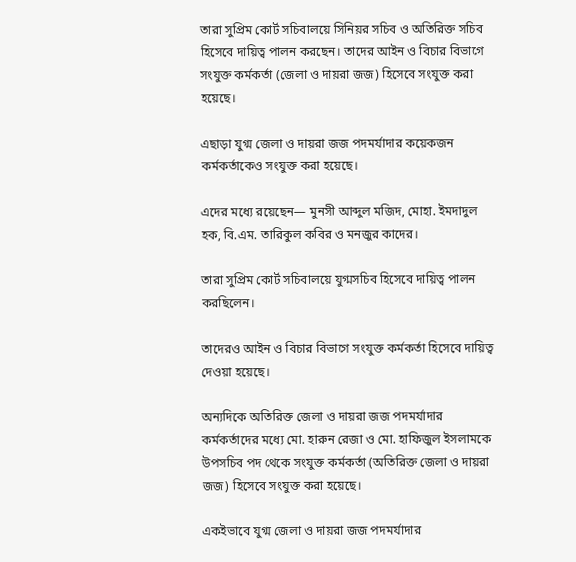তারা সুপ্রিম কোর্ট সচিবালয়ে সিনিয়র সচিব ও অতিরিক্ত সচিব হিসেবে দায়িত্ব পালন করছেন। তাদের আইন ও বিচার বিভাগে সংযুক্ত কর্মকর্তা (জেলা ও দায়রা জজ) হিসেবে সংযুক্ত করা হয়েছে।

এছাড়া যুগ্ম জেলা ও দায়রা জজ পদমর্যাদার কয়েকজন কর্মকর্তাকেও সংযুক্ত করা হয়েছে।

এদের মধ্যে রয়েছেন— মুনসী আব্দুল মজিদ, মোহা. ইমদাদুল হক, বি.এম. তারিকুল কবির ও মনজুর কাদের।

তারা সুপ্রিম কোর্ট সচিবালয়ে যুগ্মসচিব হিসেবে দায়িত্ব পালন করছিলেন।

তাদেরও আইন ও বিচার বিভাগে সংযুক্ত কর্মকর্তা হিসেবে দায়িত্ব দেওয়া হয়েছে।

অন্যদিকে অতিরিক্ত জেলা ও দায়রা জজ পদমর্যাদার কর্মকর্তাদের মধ্যে মো. হারুন রেজা ও মো. হাফিজুল ইসলামকে উপসচিব পদ থেকে সংযুক্ত কর্মকর্তা (অতিরিক্ত জেলা ও দায়রা জজ) হিসেবে সংযুক্ত করা হয়েছে।

একইভাবে যুগ্ম জেলা ও দায়রা জজ পদমর্যাদার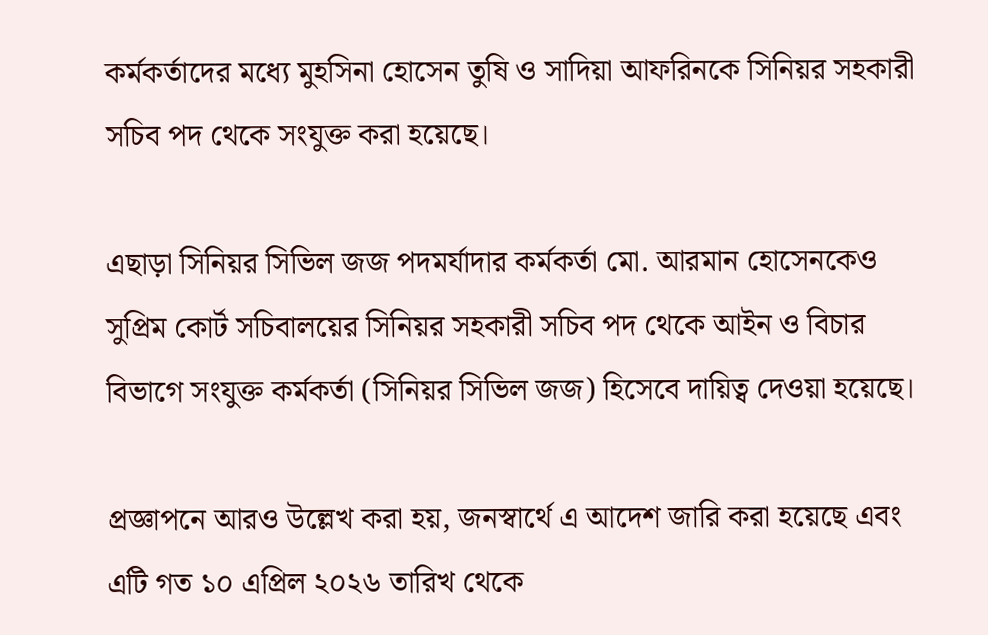কর্মকর্তাদের মধ্যে মুহসিনা হোসেন তুষি ও সাদিয়া আফরিনকে সিনিয়র সহকারী সচিব পদ থেকে সংযুক্ত করা হয়েছে।

এছাড়া সিনিয়র সিভিল জজ পদমর্যাদার কর্মকর্তা মো. আরমান হোসেনকেও সুপ্রিম কোর্ট সচিবালয়ের সিনিয়র সহকারী সচিব পদ থেকে আইন ও বিচার বিভাগে সংযুক্ত কর্মকর্তা (সিনিয়র সিভিল জজ) হিসেবে দায়িত্ব দেওয়া হয়েছে।

প্রজ্ঞাপনে আরও উল্লেখ করা হয়, জনস্বার্থে এ আদেশ জারি করা হয়েছে এবং এটি গত ১০ এপ্রিল ২০২৬ তারিখ থেকে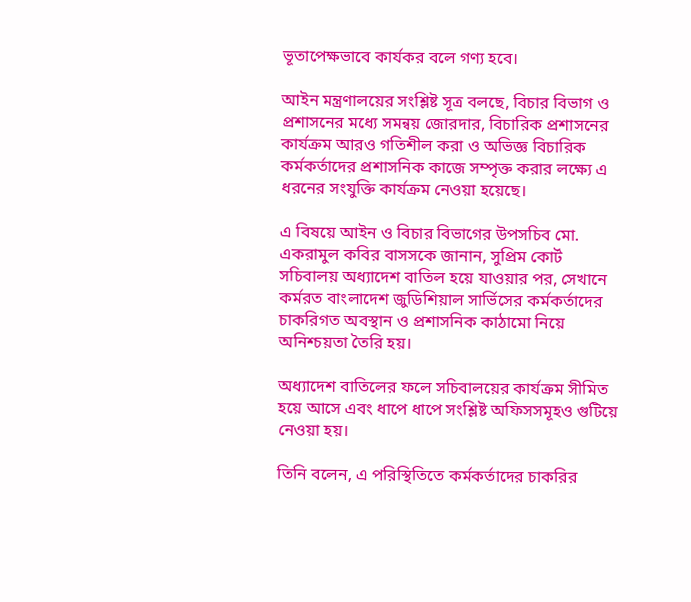ভূতাপেক্ষভাবে কার্যকর বলে গণ্য হবে।

আইন মন্ত্রণালয়ের সংশ্লিষ্ট সূত্র বলছে, বিচার বিভাগ ও প্রশাসনের মধ্যে সমন্বয় জোরদার, বিচারিক প্রশাসনের কার্যক্রম আরও গতিশীল করা ও অভিজ্ঞ বিচারিক কর্মকর্তাদের প্রশাসনিক কাজে সম্পৃক্ত করার লক্ষ্যে এ ধরনের সংযুক্তি কার্যক্রম নেওয়া হয়েছে।

এ বিষয়ে আইন ও বিচার বিভাগের উপসচিব মো. একরামুল কবির বাসসকে জানান, সুপ্রিম কোর্ট সচিবালয় অধ্যাদেশ বাতিল হয়ে যাওয়ার পর, সেখানে কর্মরত বাংলাদেশ জুডিশিয়াল সার্ভিসের কর্মকর্তাদের চাকরিগত অবস্থান ও প্রশাসনিক কাঠামো নিয়ে অনিশ্চয়তা তৈরি হয়।

অধ্যাদেশ বাতিলের ফলে সচিবালয়ের কার্যক্রম সীমিত হয়ে আসে এবং ধাপে ধাপে সংশ্লিষ্ট অফিসসমূহও গুটিয়ে নেওয়া হয়।

তিনি বলেন, এ পরিস্থিতিতে কর্মকর্তাদের চাকরির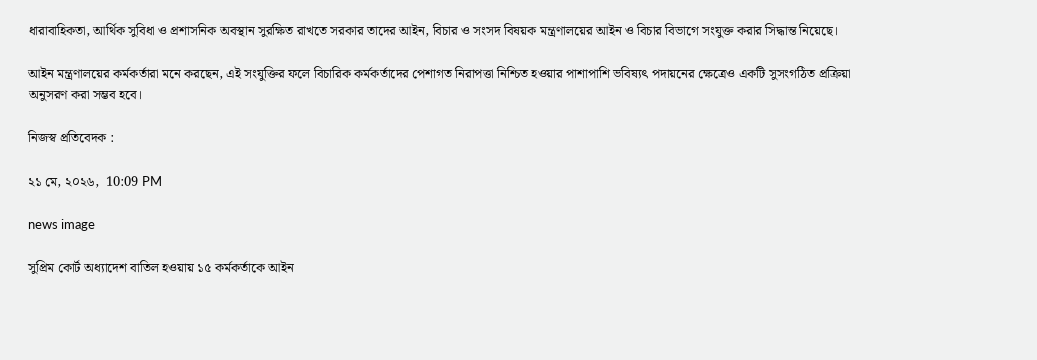ধারাবাহিকতা, আর্থিক সুবিধা ও প্রশাসনিক অবস্থান সুরক্ষিত রাখতে সরকার তাদের আইন, বিচার ও সংসদ বিষয়ক মন্ত্রণালয়ের আইন ও বিচার বিভাগে সংযুক্ত করার সিদ্ধান্ত নিয়েছে।

আইন মন্ত্রণালয়ের কর্মকর্তারা মনে করছেন, এই সংযুক্তির ফলে বিচারিক কর্মকর্তাদের পেশাগত নিরাপত্তা নিশ্চিত হওয়ার পাশাপাশি ভবিষ্যৎ পদায়নের ক্ষেত্রেও একটি সুসংগঠিত প্রক্রিয়া অনুসরণ করা সম্ভব হবে।

নিজস্ব প্রতিবেদক :

২১ মে, ২০২৬,  10:09 PM

news image

সুপ্রিম কোর্ট অধ্যাদেশ বাতিল হওয়ায় ১৫ কর্মকর্তাকে আইন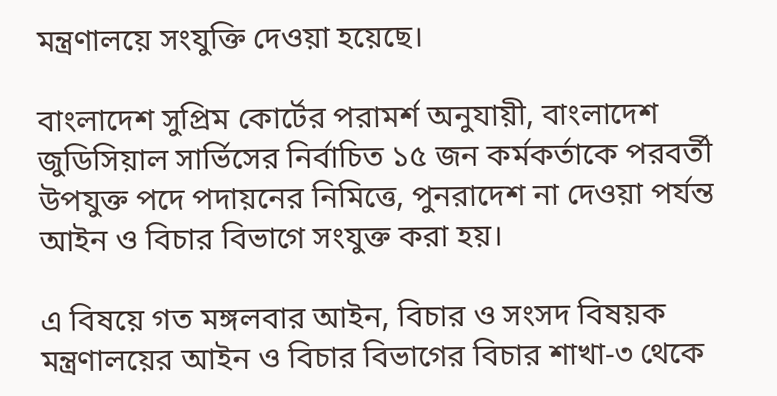মন্ত্রণালয়ে সংযুক্তি দেওয়া হয়েছে।

বাংলাদেশ সুপ্রিম কোর্টের পরামর্শ অনুযায়ী, বাংলাদেশ জুডিসিয়াল সার্ভিসের নির্বাচিত ১৫ জন কর্মকর্তাকে পরবর্তী উপযুক্ত পদে পদায়নের নিমিত্তে, পুনরাদেশ না দেওয়া পর্যন্ত আইন ও বিচার বিভাগে সংযুক্ত করা হয়।

এ বিষয়ে গত মঙ্গলবার আইন, বিচার ও সংসদ বিষয়ক মন্ত্রণালয়ের আইন ও বিচার বিভাগের বিচার শাখা-৩ থেকে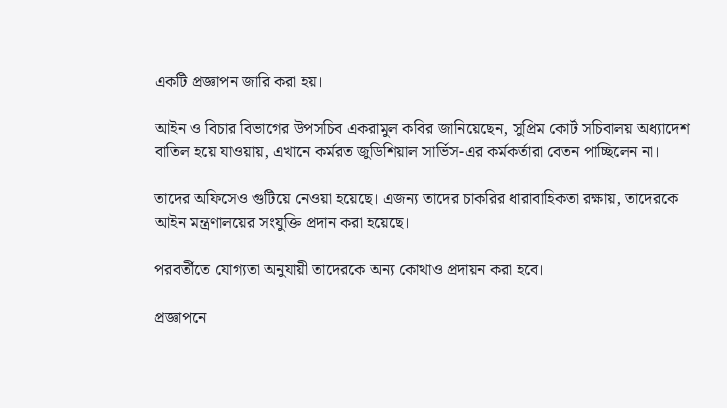একটি প্রজ্ঞাপন জারি করা হয়।

আইন ও বিচার বিভাগের উপসচিব একরামুল কবির জানিয়েছেন, সুপ্রিম কোর্ট সচিবালয় অধ্যাদেশ বাতিল হয়ে যাওয়ায়, এখানে কর্মরত জুডিশিয়াল সার্ভিস-এর কর্মকর্তারা বেতন পাচ্ছিলেন না।

তাদের অফিসেও গুটিয়ে নেওয়া হয়েছে। এজন্য তাদের চাকরির ধারাবাহিকতা রক্ষায়, তাদেরকে আইন মন্ত্রণালয়ের সংযুক্তি প্রদান করা হয়েছে।

পরবর্তীতে যোগ্যতা অনুযায়ী তাদেরকে অন্য কোথাও প্রদায়ন করা হবে।

প্রজ্ঞাপনে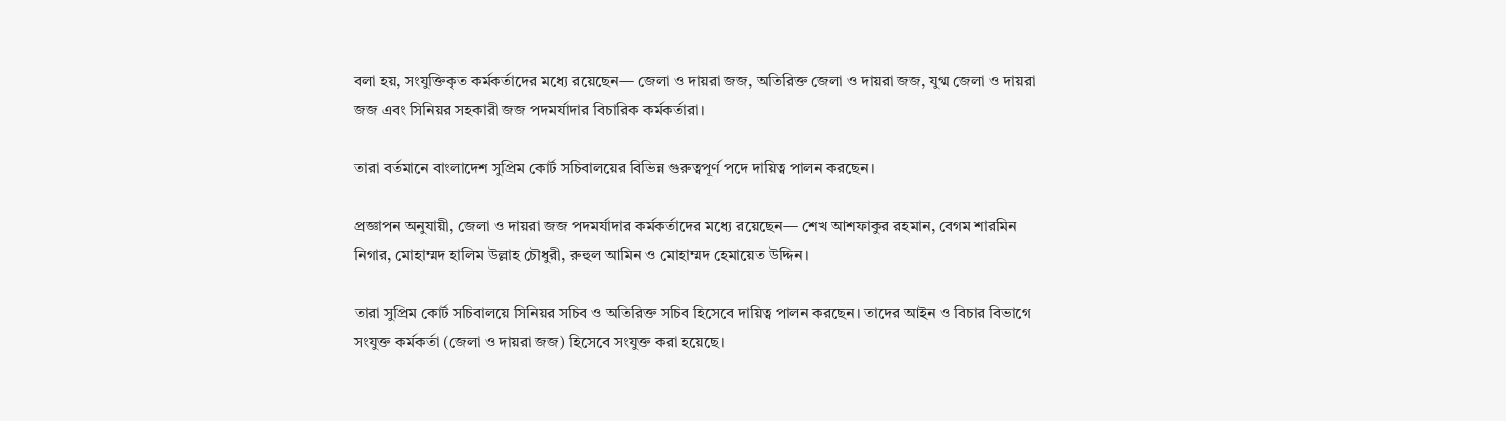বলা হয়, সংযুক্তিকৃত কর্মকর্তাদের মধ্যে রয়েছেন— জেলা ও দায়রা জজ, অতিরিক্ত জেলা ও দায়রা জজ, যুগ্ম জেলা ও দায়রা জজ এবং সিনিয়র সহকারী জজ পদমর্যাদার বিচারিক কর্মকর্তারা।

তারা বর্তমানে বাংলাদেশ সুপ্রিম কোর্ট সচিবালয়ের বিভিন্ন গুরুত্বপূর্ণ পদে দায়িত্ব পালন করছেন।

প্রজ্ঞাপন অনুযায়ী, জেলা ও দায়রা জজ পদমর্যাদার কর্মকর্তাদের মধ্যে রয়েছেন— শেখ আশফাকুর রহমান, বেগম শারমিন নিগার, মোহাম্মদ হালিম উল্লাহ চৌধুরী, রুহুল আমিন ও মোহাম্মদ হেমায়েত উদ্দিন।

তারা সুপ্রিম কোর্ট সচিবালয়ে সিনিয়র সচিব ও অতিরিক্ত সচিব হিসেবে দায়িত্ব পালন করছেন। তাদের আইন ও বিচার বিভাগে সংযুক্ত কর্মকর্তা (জেলা ও দায়রা জজ) হিসেবে সংযুক্ত করা হয়েছে।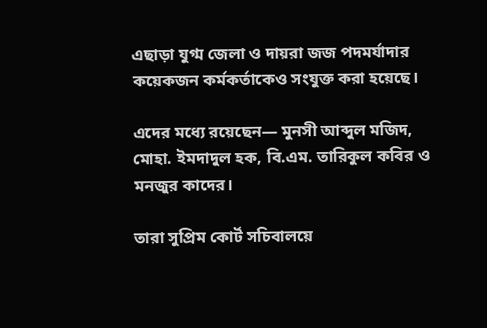এছাড়া যুগ্ম জেলা ও দায়রা জজ পদমর্যাদার কয়েকজন কর্মকর্তাকেও সংযুক্ত করা হয়েছে।

এদের মধ্যে রয়েছেন— মুনসী আব্দুল মজিদ, মোহা. ইমদাদুল হক, বি.এম. তারিকুল কবির ও মনজুর কাদের।

তারা সুপ্রিম কোর্ট সচিবালয়ে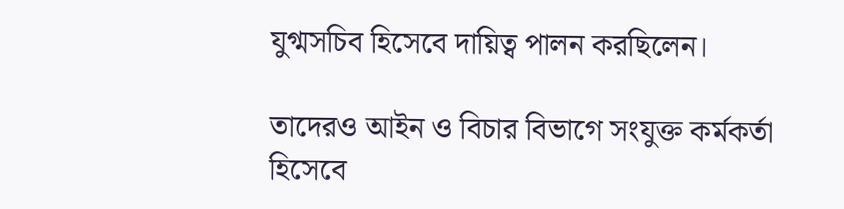যুগ্মসচিব হিসেবে দায়িত্ব পালন করছিলেন।

তাদেরও আইন ও বিচার বিভাগে সংযুক্ত কর্মকর্তা হিসেবে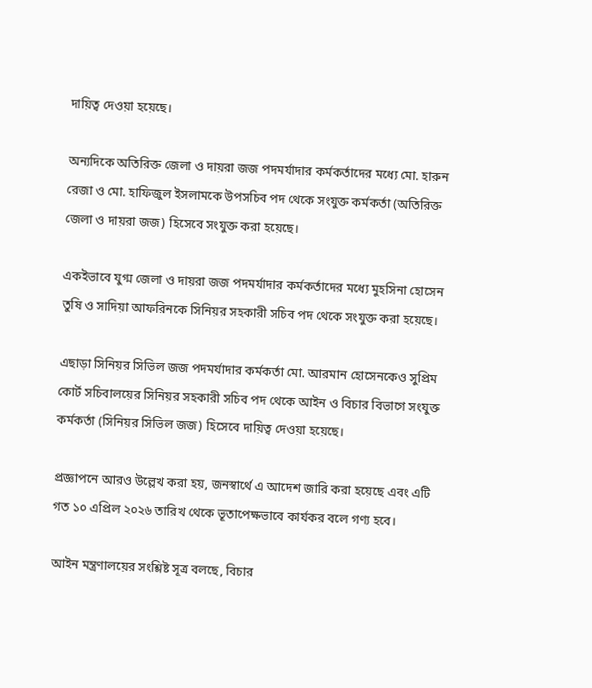দায়িত্ব দেওয়া হয়েছে।

অন্যদিকে অতিরিক্ত জেলা ও দায়রা জজ পদমর্যাদার কর্মকর্তাদের মধ্যে মো. হারুন রেজা ও মো. হাফিজুল ইসলামকে উপসচিব পদ থেকে সংযুক্ত কর্মকর্তা (অতিরিক্ত জেলা ও দায়রা জজ) হিসেবে সংযুক্ত করা হয়েছে।

একইভাবে যুগ্ম জেলা ও দায়রা জজ পদমর্যাদার কর্মকর্তাদের মধ্যে মুহসিনা হোসেন তুষি ও সাদিয়া আফরিনকে সিনিয়র সহকারী সচিব পদ থেকে সংযুক্ত করা হয়েছে।

এছাড়া সিনিয়র সিভিল জজ পদমর্যাদার কর্মকর্তা মো. আরমান হোসেনকেও সুপ্রিম কোর্ট সচিবালয়ের সিনিয়র সহকারী সচিব পদ থেকে আইন ও বিচার বিভাগে সংযুক্ত কর্মকর্তা (সিনিয়র সিভিল জজ) হিসেবে দায়িত্ব দেওয়া হয়েছে।

প্রজ্ঞাপনে আরও উল্লেখ করা হয়, জনস্বার্থে এ আদেশ জারি করা হয়েছে এবং এটি গত ১০ এপ্রিল ২০২৬ তারিখ থেকে ভূতাপেক্ষভাবে কার্যকর বলে গণ্য হবে।

আইন মন্ত্রণালয়ের সংশ্লিষ্ট সূত্র বলছে, বিচার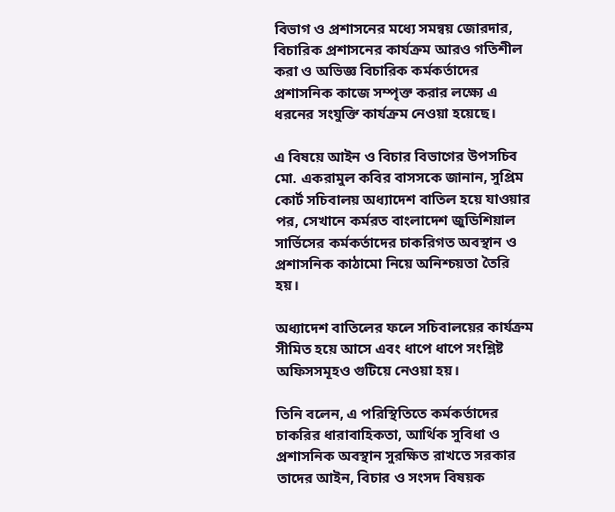বিভাগ ও প্রশাসনের মধ্যে সমন্বয় জোরদার, বিচারিক প্রশাসনের কার্যক্রম আরও গতিশীল করা ও অভিজ্ঞ বিচারিক কর্মকর্তাদের প্রশাসনিক কাজে সম্পৃক্ত করার লক্ষ্যে এ ধরনের সংযুক্তি কার্যক্রম নেওয়া হয়েছে।

এ বিষয়ে আইন ও বিচার বিভাগের উপসচিব মো. একরামুল কবির বাসসকে জানান, সুপ্রিম কোর্ট সচিবালয় অধ্যাদেশ বাতিল হয়ে যাওয়ার পর, সেখানে কর্মরত বাংলাদেশ জুডিশিয়াল সার্ভিসের কর্মকর্তাদের চাকরিগত অবস্থান ও প্রশাসনিক কাঠামো নিয়ে অনিশ্চয়তা তৈরি হয়।

অধ্যাদেশ বাতিলের ফলে সচিবালয়ের কার্যক্রম সীমিত হয়ে আসে এবং ধাপে ধাপে সংশ্লিষ্ট অফিসসমূহও গুটিয়ে নেওয়া হয়।

তিনি বলেন, এ পরিস্থিতিতে কর্মকর্তাদের চাকরির ধারাবাহিকতা, আর্থিক সুবিধা ও প্রশাসনিক অবস্থান সুরক্ষিত রাখতে সরকার তাদের আইন, বিচার ও সংসদ বিষয়ক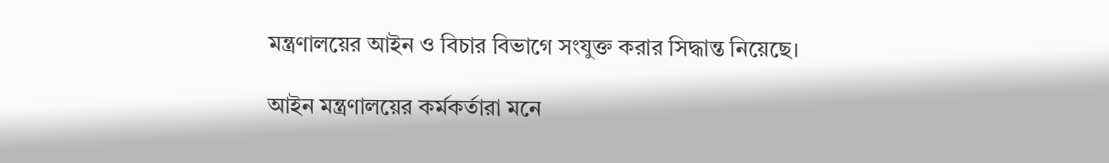মন্ত্রণালয়ের আইন ও বিচার বিভাগে সংযুক্ত করার সিদ্ধান্ত নিয়েছে।

আইন মন্ত্রণালয়ের কর্মকর্তারা মনে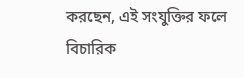করছেন, এই সংযুক্তির ফলে বিচারিক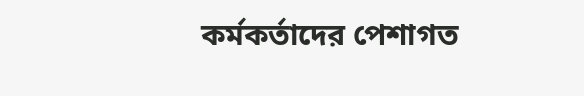কর্মকর্তাদের পেশাগত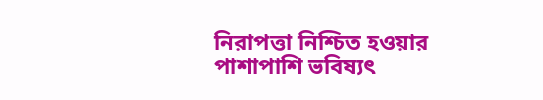নিরাপত্তা নিশ্চিত হওয়ার পাশাপাশি ভবিষ্যৎ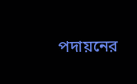পদায়নের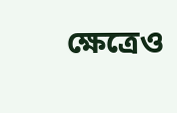ক্ষেত্রেও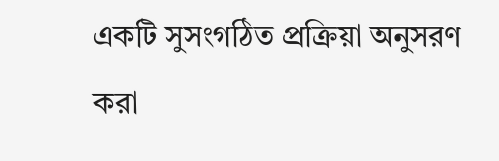একটি সুসংগঠিত প্রক্রিয়া অনুসরণ করা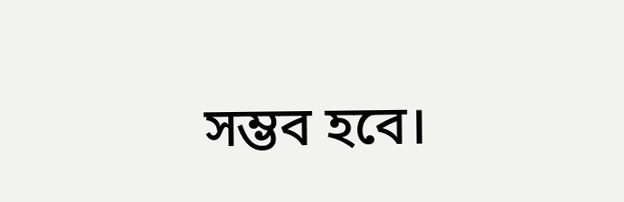সম্ভব হবে।